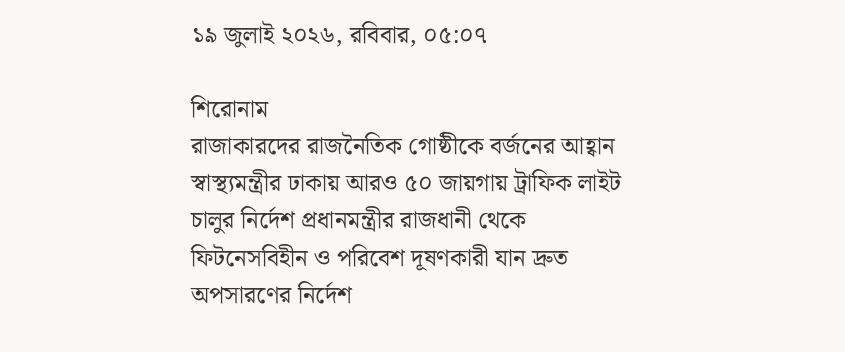১৯ জুলাই ২০২৬, রবিবার, ০৫:০৭

শিরোনাম
রাজাকারদের রাজনৈতিক গোষ্ঠীকে বর্জনের আহ্বান স্বাস্থ্যমন্ত্রীর ঢাকায় আরও ৫০ জায়গায় ট্রাফিক লাইট চালুর নির্দেশ প্রধানমন্ত্রীর রাজধানী থেকে ফিটনেসবিহীন ও পরিবেশ দূষণকারী যান দ্রুত অপসারণের নির্দেশ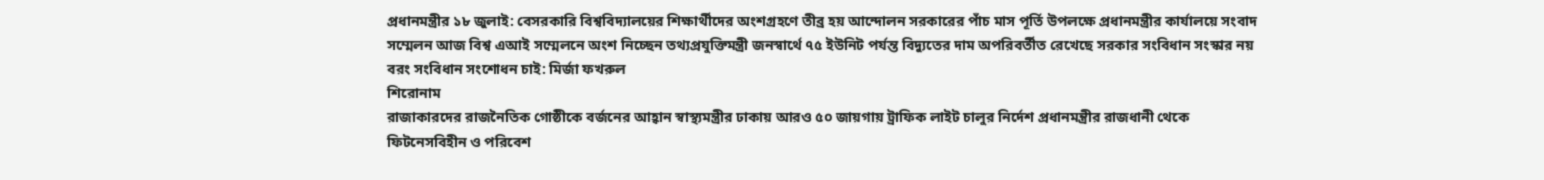প্রধানমন্ত্রীর ১৮ জুলাই: বেসরকারি বিশ্ববিদ্যালয়ের শিক্ষার্থীদের অংশগ্রহণে তীব্র হয় আন্দোলন সরকারের পাঁচ মাস পূর্তি উপলক্ষে প্রধানমন্ত্রীর কার্যালয়ে সংবাদ সম্মেলন আজ বিশ্ব এআই সম্মেলনে অংশ নিচ্ছেন তথ্যপ্রযুক্তিমন্ত্রী জনস্বার্থে ৭৫ ইউনিট পর্যন্ত বিদ্যুতের দাম অপরিবর্তীত রেখেছে সরকার সংবিধান সংস্কার নয় বরং সংবিধান সংশোধন চাই: মির্জা ফখরুল
শিরোনাম
রাজাকারদের রাজনৈতিক গোষ্ঠীকে বর্জনের আহ্বান স্বাস্থ্যমন্ত্রীর ঢাকায় আরও ৫০ জায়গায় ট্রাফিক লাইট চালুর নির্দেশ প্রধানমন্ত্রীর রাজধানী থেকে ফিটনেসবিহীন ও পরিবেশ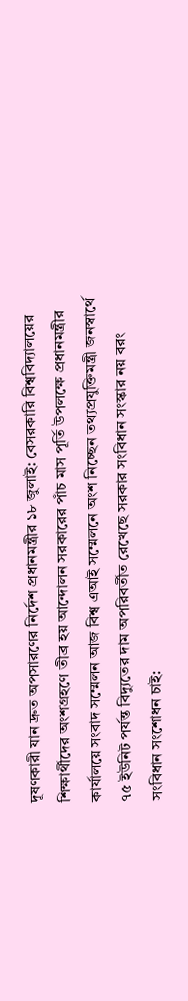দূষণকারী যান দ্রুত অপসারণের নির্দেশ প্রধানমন্ত্রীর ১৮ জুলাই: বেসরকারি বিশ্ববিদ্যালয়ের শিক্ষার্থীদের অংশগ্রহণে তীব্র হয় আন্দোলন সরকারের পাঁচ মাস পূর্তি উপলক্ষে প্রধানমন্ত্রীর কার্যালয়ে সংবাদ সম্মেলন আজ বিশ্ব এআই সম্মেলনে অংশ নিচ্ছেন তথ্যপ্রযুক্তিমন্ত্রী জনস্বার্থে ৭৫ ইউনিট পর্যন্ত বিদ্যুতের দাম অপরিবর্তীত রেখেছে সরকার সংবিধান সংস্কার নয় বরং সংবিধান সংশোধন চাই: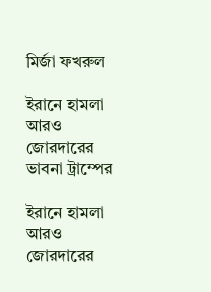মির্জা ফখরুল

ইরানে হামলা আরও জোরদারের ভাবনা ট্রাম্পের

ইরানে হামলা আরও জোরদারের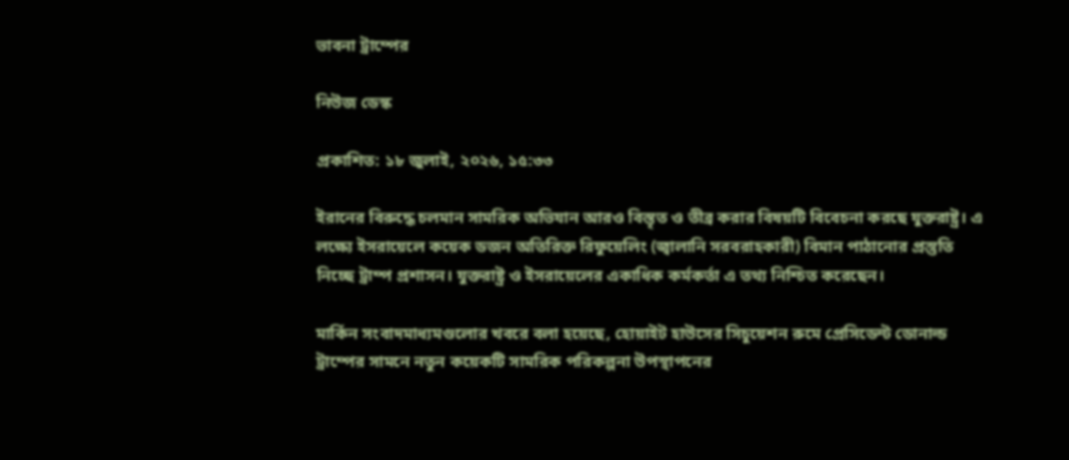ভাবনা ট্রাম্পের

নিউজ ডেস্ক

প্রকাশিত: ১৮ জুলাই, ২০২৬, ১৫:৩৩

ইরানের বিরুদ্ধে চলমান সামরিক অভিযান আরও বিস্তৃত ও তীব্র করার বিষয়টি বিবেচনা করছে যুক্তরাষ্ট্র। এ লক্ষ্যে ইসরায়েলে কয়েক ডজন অতিরিক্ত রিফুয়েলিং (জ্বালানি সরবরাহকারী) বিমান পাঠানোর প্রস্তুতি নিচ্ছে ট্রাম্প প্রশাসন। যুক্তরাষ্ট্র ও ইসরায়েলের একাধিক কর্মকর্তা এ তথ্য নিশ্চিত করেছেন।

মার্কিন সংবাদমাধ্যমগুলোর খবরে বলা হয়েছে, হোয়াইট হাউসের সিচুয়েশন রুমে প্রেসিডেন্ট ডোনাল্ড ট্রাম্পের সামনে নতুন কয়েকটি সামরিক পরিকল্পনা উপস্থাপনের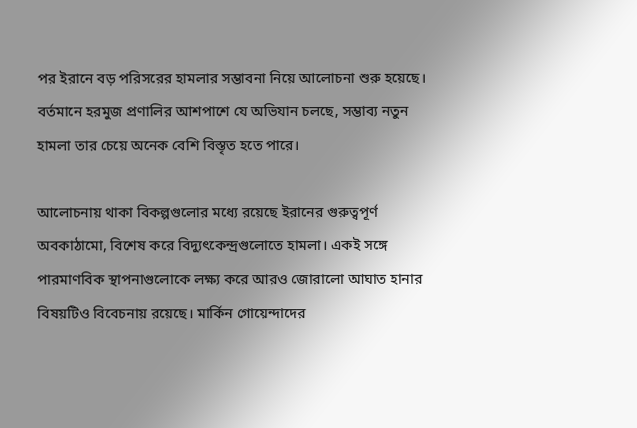পর ইরানে বড় পরিসরের হামলার সম্ভাবনা নিয়ে আলোচনা শুরু হয়েছে। বর্তমানে হরমুজ প্রণালির আশপাশে যে অভিযান চলছে, সম্ভাব্য নতুন হামলা তার চেয়ে অনেক বেশি বিস্তৃত হতে পারে।

আলোচনায় থাকা বিকল্পগুলোর মধ্যে রয়েছে ইরানের গুরুত্বপূর্ণ অবকাঠামো, বিশেষ করে বিদ্যুৎকেন্দ্রগুলোতে হামলা। একই সঙ্গে পারমাণবিক স্থাপনাগুলোকে লক্ষ্য করে আরও জোরালো আঘাত হানার বিষয়টিও বিবেচনায় রয়েছে। মার্কিন গোয়েন্দাদের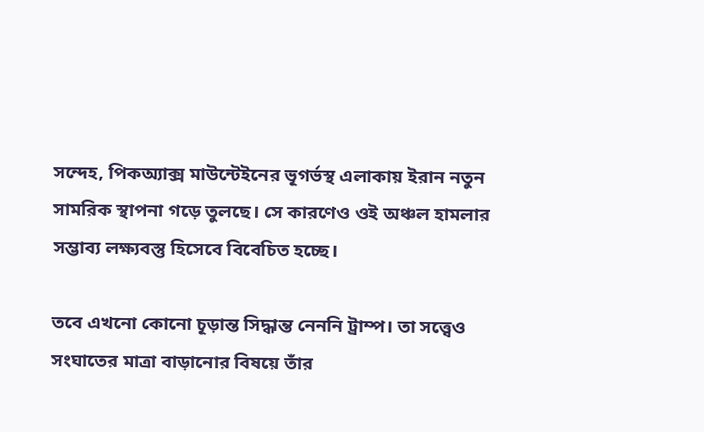সন্দেহ, পিকঅ্যাক্স মাউন্টেইনের ভূগর্ভস্থ এলাকায় ইরান নতুন সামরিক স্থাপনা গড়ে তুলছে। সে কারণেও ওই অঞ্চল হামলার সম্ভাব্য লক্ষ্যবস্তু হিসেবে বিবেচিত হচ্ছে।

তবে এখনো কোনো চূড়ান্ত সিদ্ধান্ত নেননি ট্রাম্প। তা সত্ত্বেও সংঘাতের মাত্রা বাড়ানোর বিষয়ে তাঁর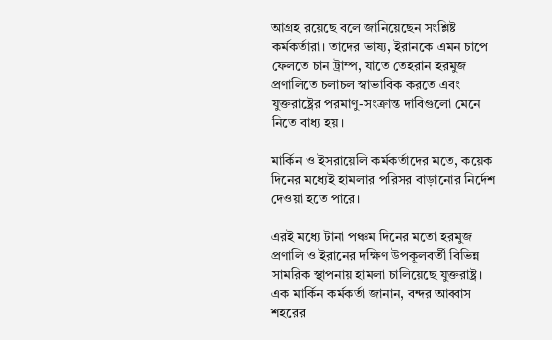আগ্রহ রয়েছে বলে জানিয়েছেন সংশ্লিষ্ট কর্মকর্তারা। তাদের ভাষ্য, ইরানকে এমন চাপে ফেলতে চান ট্রাম্প, যাতে তেহরান হরমুজ প্রণালিতে চলাচল স্বাভাবিক করতে এবং যুক্তরাষ্ট্রের পরমাণু-সংক্রান্ত দাবিগুলো মেনে নিতে বাধ্য হয়।

মার্কিন ও ইসরায়েলি কর্মকর্তাদের মতে, কয়েক দিনের মধ্যেই হামলার পরিসর বাড়ানোর নির্দেশ দেওয়া হতে পারে।

এরই মধ্যে টানা পঞ্চম দিনের মতো হরমুজ প্রণালি ও ইরানের দক্ষিণ উপকূলবর্তী বিভিন্ন সামরিক স্থাপনায় হামলা চালিয়েছে যুক্তরাষ্ট্র। এক মার্কিন কর্মকর্তা জানান, বন্দর আব্বাস শহরের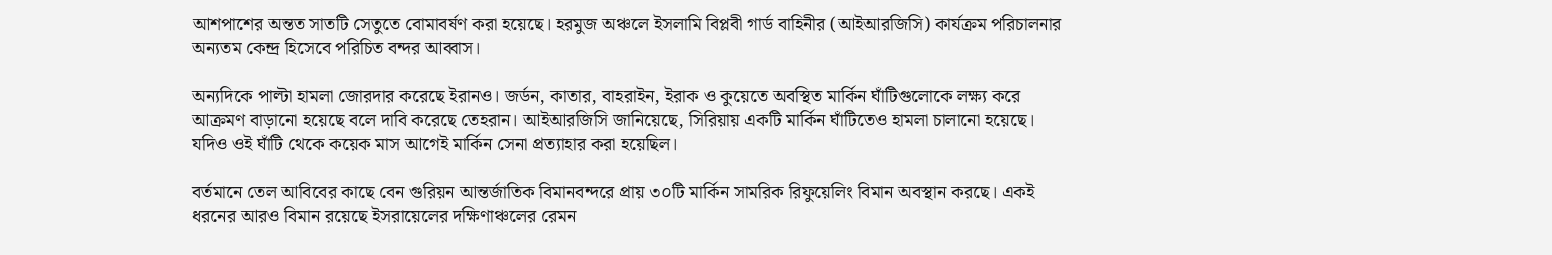আশপাশের অন্তত সাতটি সেতুতে বোমাবর্ষণ করা হয়েছে। হরমুজ অঞ্চলে ইসলামি বিপ্লবী গার্ড বাহিনীর (আইআরজিসি) কার্যক্রম পরিচালনার অন্যতম কেন্দ্র হিসেবে পরিচিত বন্দর আব্বাস।

অন্যদিকে পাল্টা হামলা জোরদার করেছে ইরানও। জর্ডন, কাতার, বাহরাইন, ইরাক ও কুয়েতে অবস্থিত মার্কিন ঘাঁটিগুলোকে লক্ষ্য করে আক্রমণ বাড়ানো হয়েছে বলে দাবি করেছে তেহরান। আইআরজিসি জানিয়েছে, সিরিয়ায় একটি মার্কিন ঘাঁটিতেও হামলা চালানো হয়েছে। যদিও ওই ঘাঁটি থেকে কয়েক মাস আগেই মার্কিন সেনা প্রত্যাহার করা হয়েছিল।

বর্তমানে তেল আবিবের কাছে বেন গুরিয়ন আন্তর্জাতিক বিমানবন্দরে প্রায় ৩০টি মার্কিন সামরিক রিফুয়েলিং বিমান অবস্থান করছে। একই ধরনের আরও বিমান রয়েছে ইসরায়েলের দক্ষিণাঞ্চলের রেমন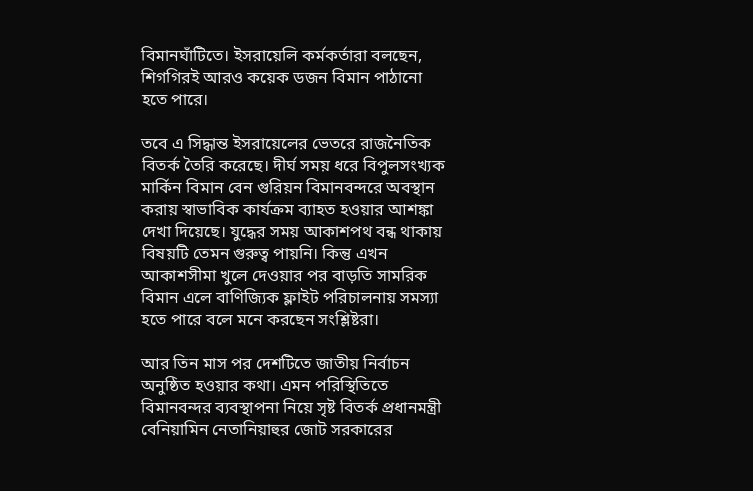বিমানঘাঁটিতে। ইসরায়েলি কর্মকর্তারা বলছেন, শিগগিরই আরও কয়েক ডজন বিমান পাঠানো হতে পারে।

তবে এ সিদ্ধান্ত ইসরায়েলের ভেতরে রাজনৈতিক বিতর্ক তৈরি করেছে। দীর্ঘ সময় ধরে বিপুলসংখ্যক মার্কিন বিমান বেন গুরিয়ন বিমানবন্দরে অবস্থান করায় স্বাভাবিক কার্যক্রম ব্যাহত হওয়ার আশঙ্কা দেখা দিয়েছে। যুদ্ধের সময় আকাশপথ বন্ধ থাকায় বিষয়টি তেমন গুরুত্ব পায়নি। কিন্তু এখন আকাশসীমা খুলে দেওয়ার পর বাড়তি সামরিক বিমান এলে বাণিজ্যিক ফ্লাইট পরিচালনায় সমস্যা হতে পারে বলে মনে করছেন সংশ্লিষ্টরা।

আর তিন মাস পর দেশটিতে জাতীয় নির্বাচন অনুষ্ঠিত হওয়ার কথা। এমন পরিস্থিতিতে বিমানবন্দর ব্যবস্থাপনা নিয়ে সৃষ্ট বিতর্ক প্রধানমন্ত্রী বেনিয়ামিন নেতানিয়াহুর জোট সরকারের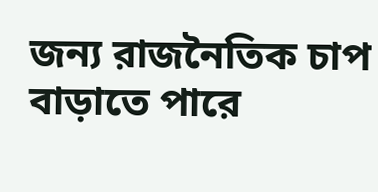জন্য রাজনৈতিক চাপ বাড়াতে পারে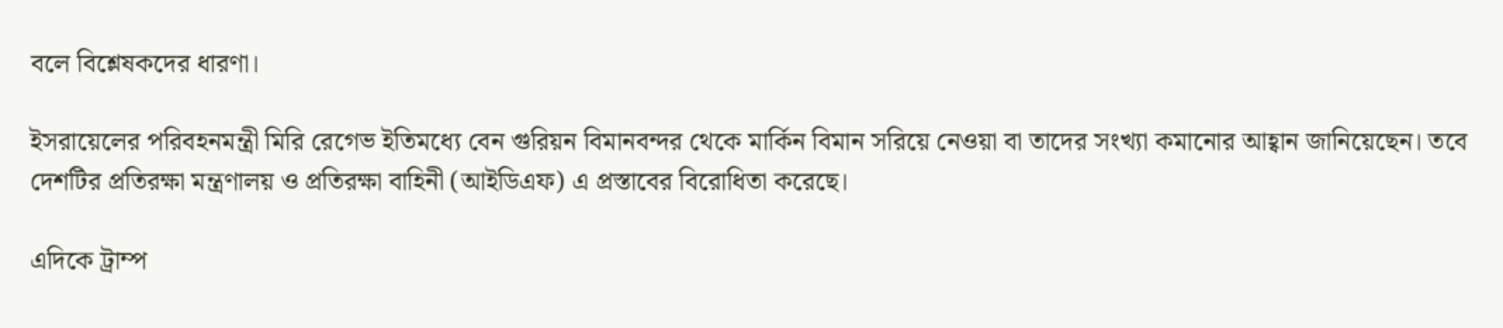বলে বিশ্লেষকদের ধারণা।

ইসরায়েলের পরিবহনমন্ত্রী মিরি রেগেভ ইতিমধ্যে বেন গুরিয়ন বিমানবন্দর থেকে মার্কিন বিমান সরিয়ে নেওয়া বা তাদের সংখ্যা কমানোর আহ্বান জানিয়েছেন। তবে দেশটির প্রতিরক্ষা মন্ত্রণালয় ও প্রতিরক্ষা বাহিনী (আইডিএফ) এ প্রস্তাবের বিরোধিতা করেছে।

এদিকে ট্রাম্প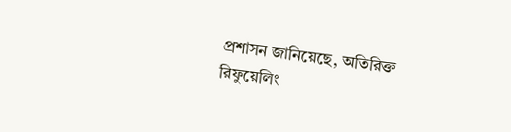প্রশাসন জানিয়েছে, অতিরিক্ত রিফুয়েলিং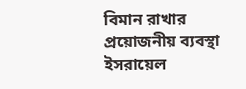বিমান রাখার প্রয়োজনীয় ব্যবস্থা ইসরায়েল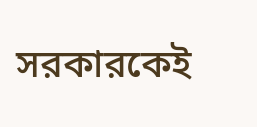সরকারকেই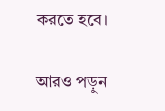করতে হবে।

আরও পড়ুন